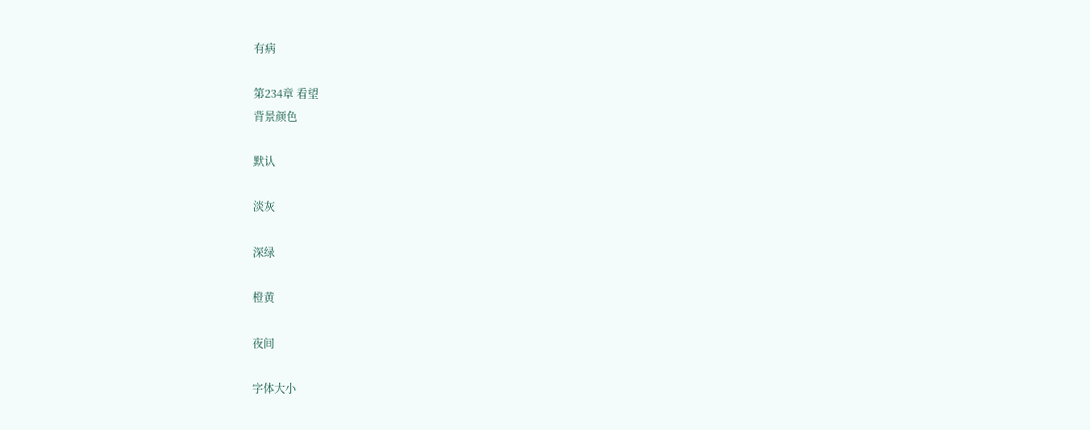有病

第234章 看望
背景颜色

默认

淡灰

深绿

橙黄

夜间

字体大小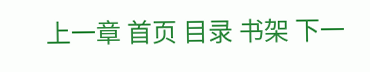上一章 首页 目录 书架 下一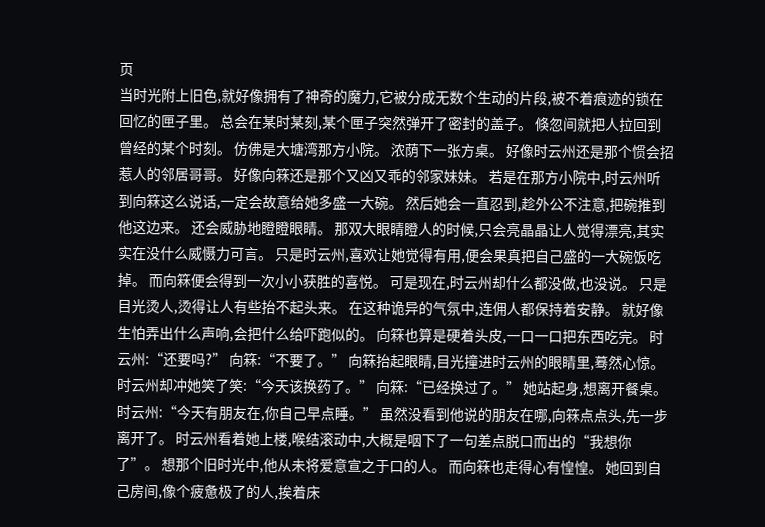页
当时光附上旧色,就好像拥有了神奇的魔力,它被分成无数个生动的片段,被不着痕迹的锁在回忆的匣子里。 总会在某时某刻,某个匣子突然弹开了密封的盖子。 倏忽间就把人拉回到曾经的某个时刻。 仿佛是大塘湾那方小院。 浓荫下一张方桌。 好像时云州还是那个惯会招惹人的邻居哥哥。 好像向箖还是那个又凶又乖的邻家妹妹。 若是在那方小院中,时云州听到向箖这么说话,一定会故意给她多盛一大碗。 然后她会一直忍到,趁外公不注意,把碗推到他这边来。 还会威胁地瞪瞪眼睛。 那双大眼睛瞪人的时候,只会亮晶晶让人觉得漂亮,其实实在没什么威慑力可言。 只是时云州,喜欢让她觉得有用,便会果真把自己盛的一大碗饭吃掉。 而向箖便会得到一次小小获胜的喜悦。 可是现在,时云州却什么都没做,也没说。 只是目光烫人,烫得让人有些抬不起头来。 在这种诡异的气氛中,连佣人都保持着安静。 就好像生怕弄出什么声响,会把什么给吓跑似的。 向箖也算是硬着头皮,一口一口把东西吃完。 时云州:“还要吗?” 向箖:“不要了。” 向箖抬起眼睛,目光撞进时云州的眼睛里,蓦然心惊。 时云州却冲她笑了笑:“今天该换药了。” 向箖:“已经换过了。” 她站起身,想离开餐桌。 时云州:“今天有朋友在,你自己早点睡。” 虽然没看到他说的朋友在哪,向箖点点头,先一步离开了。 时云州看着她上楼,喉结滚动中,大概是咽下了一句差点脱口而出的“我想你了”。 想那个旧时光中,他从未将爱意宣之于口的人。 而向箖也走得心有惶惶。 她回到自己房间,像个疲惫极了的人,挨着床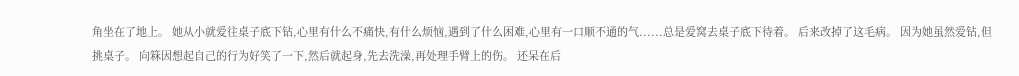角坐在了地上。 她从小就爱往桌子底下钻,心里有什么不痛快,有什么烦恼,遇到了什么困难,心里有一口顺不通的气......总是爱窝去桌子底下待着。 后来改掉了这毛病。 因为她虽然爱钻,但挑桌子。 向箖因想起自己的行为好笑了一下,然后就起身,先去洗澡,再处理手臂上的伤。 还呆在后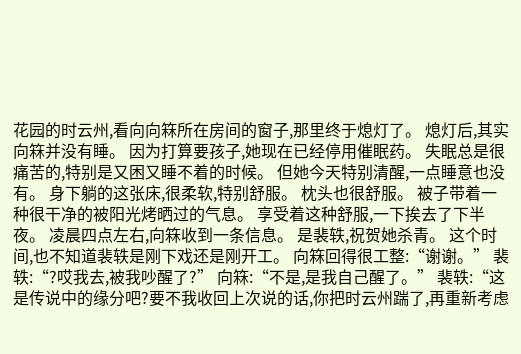花园的时云州,看向向箖所在房间的窗子,那里终于熄灯了。 熄灯后,其实向箖并没有睡。 因为打算要孩子,她现在已经停用催眠药。 失眠总是很痛苦的,特别是又困又睡不着的时候。 但她今天特别清醒,一点睡意也没有。 身下躺的这张床,很柔软,特别舒服。 枕头也很舒服。 被子带着一种很干净的被阳光烤晒过的气息。 享受着这种舒服,一下挨去了下半夜。 凌晨四点左右,向箖收到一条信息。 是裴轶,祝贺她杀青。 这个时间,也不知道裴轶是刚下戏还是刚开工。 向箖回得很工整:“谢谢。” 裴轶:“?哎我去,被我吵醒了?” 向箖:“不是,是我自己醒了。” 裴轶:“这是传说中的缘分吧?要不我收回上次说的话,你把时云州踹了,再重新考虑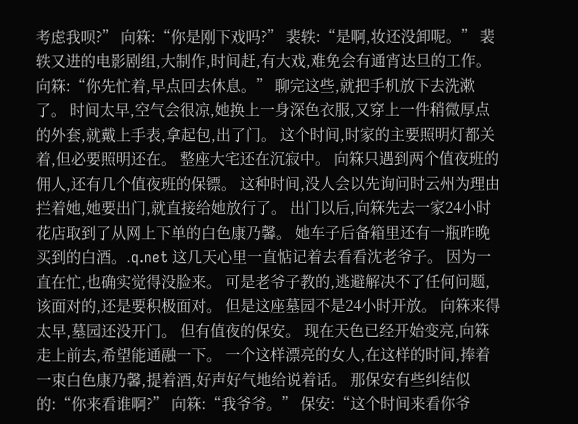考虑我呗?” 向箖:“你是刚下戏吗?” 裴轶:“是啊,妆还没卸呢。” 裴轶又进的电影剧组,大制作,时间赶,有大戏,难免会有通宵达旦的工作。 向箖:“你先忙着,早点回去休息。” 聊完这些,就把手机放下去洗漱了。 时间太早,空气会很凉,她换上一身深色衣服,又穿上一件稍微厚点的外套,就戴上手表,拿起包,出了门。 这个时间,时家的主要照明灯都关着,但必要照明还在。 整座大宅还在沉寂中。 向箖只遇到两个值夜班的佣人,还有几个值夜班的保镖。 这种时间,没人会以先询问时云州为理由拦着她,她要出门,就直接给她放行了。 出门以后,向箖先去一家24小时花店取到了从网上下单的白色康乃馨。 她车子后备箱里还有一瓶昨晚买到的白酒。.q.net 这几天心里一直惦记着去看看沈老爷子。 因为一直在忙,也确实觉得没脸来。 可是老爷子教的,逃避解决不了任何问题,该面对的,还是要积极面对。 但是这座墓园不是24小时开放。 向箖来得太早,墓园还没开门。 但有值夜的保安。 现在天色已经开始变亮,向箖走上前去,希望能通融一下。 一个这样漂亮的女人,在这样的时间,捧着一束白色康乃馨,提着酒,好声好气地给说着话。 那保安有些纠结似的:“你来看谁啊?” 向箖:“我爷爷。” 保安:“这个时间来看你爷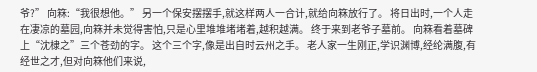爷?” 向箖:“我很想他。” 另一个保安摆摆手,就这样两人一合计,就给向箖放行了。 将日出时,一个人走在凄凉的墓园,向箖并未觉得害怕,只是心里堆堆堵堵着,越积越满。 终于来到老爷子墓前。 向箖看着墓碑上“沈棣之”三个苍劲的字。 这个三个字,像是出自时云州之手。 老人家一生刚正,学识渊博,经纶满腹,有经世之才,但对向箖他们来说,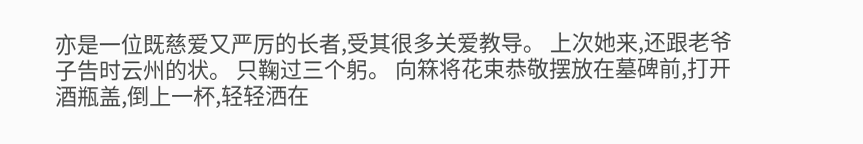亦是一位既慈爱又严厉的长者,受其很多关爱教导。 上次她来,还跟老爷子告时云州的状。 只鞠过三个躬。 向箖将花束恭敬摆放在墓碑前,打开酒瓶盖,倒上一杯,轻轻洒在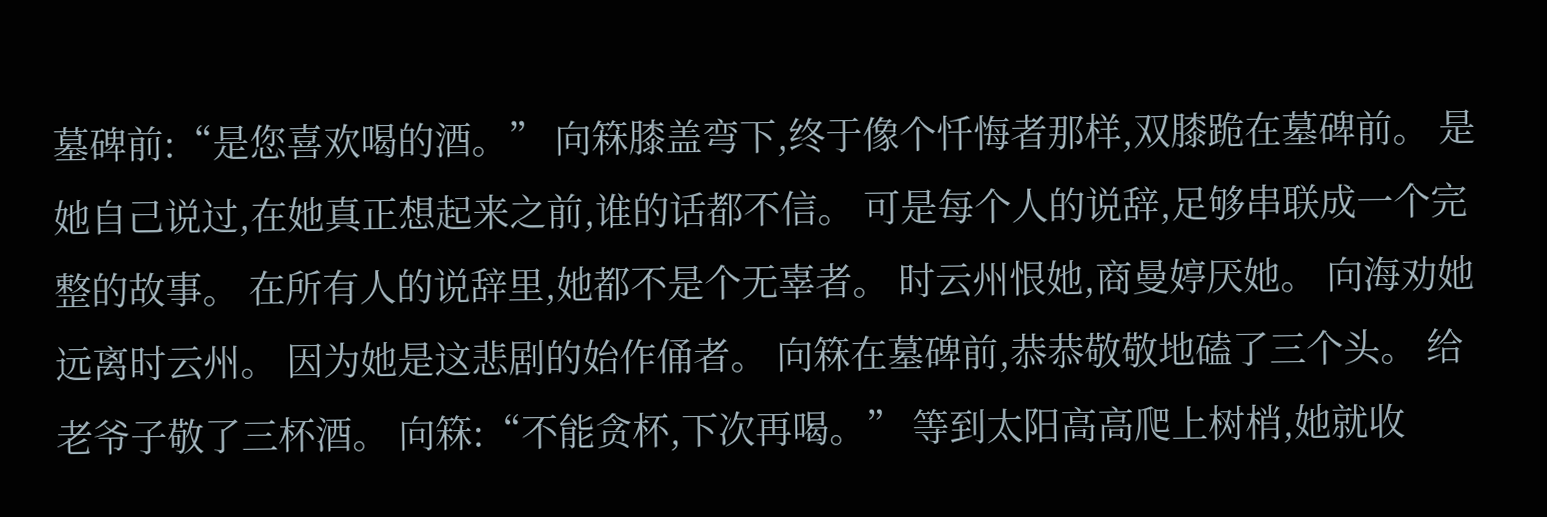墓碑前:“是您喜欢喝的酒。” 向箖膝盖弯下,终于像个忏悔者那样,双膝跪在墓碑前。 是她自己说过,在她真正想起来之前,谁的话都不信。 可是每个人的说辞,足够串联成一个完整的故事。 在所有人的说辞里,她都不是个无辜者。 时云州恨她,商曼婷厌她。 向海劝她远离时云州。 因为她是这悲剧的始作俑者。 向箖在墓碑前,恭恭敬敬地磕了三个头。 给老爷子敬了三杯酒。 向箖:“不能贪杯,下次再喝。” 等到太阳高高爬上树梢,她就收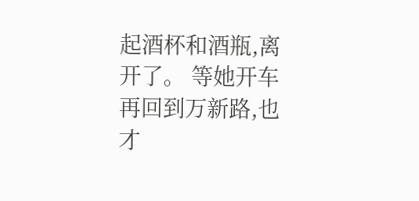起酒杯和酒瓶,离开了。 等她开车再回到万新路,也才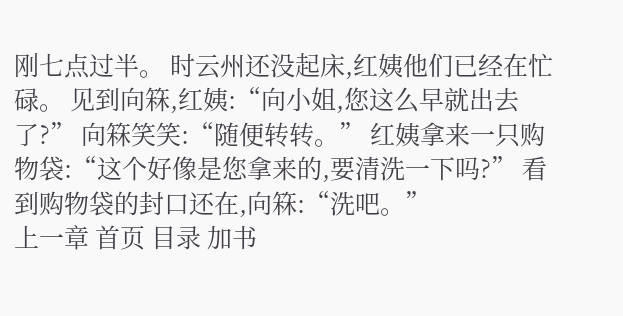刚七点过半。 时云州还没起床,红姨他们已经在忙碌。 见到向箖,红姨:“向小姐,您这么早就出去了?” 向箖笑笑:“随便转转。” 红姨拿来一只购物袋:“这个好像是您拿来的,要清洗一下吗?” 看到购物袋的封口还在,向箖:“洗吧。”
上一章 首页 目录 加书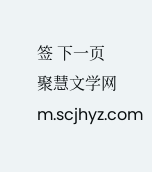签 下一页
聚慧文学网 m.scjhyz.com